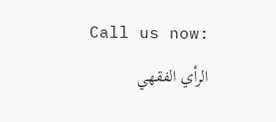Call us now:
الرأي الفقهي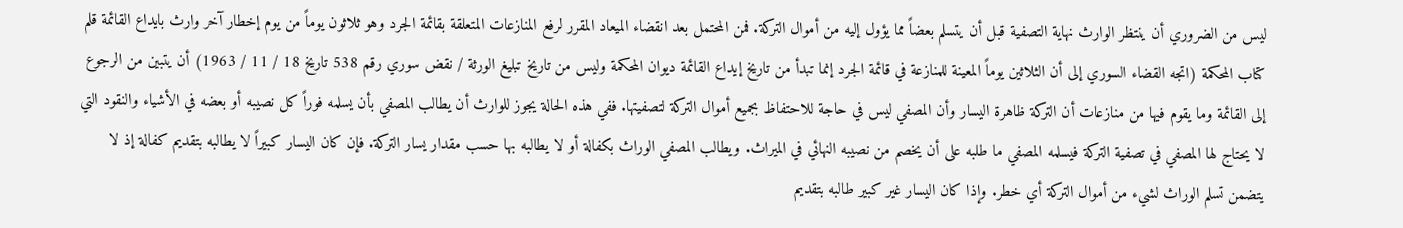ليس من الضروري أن ينتظر الوارث نهاية التصفية قبل أن يتسلم بعضاً مما يؤول إليه من أموال التركة. فمن المحتمل بعد انقضاء الميعاد المقرر لرفع المنازعات المتعلقة بقائمة الجرد وهو ثلاثون يوماً من يوم إخطار آخر وارث بايداع القائمة قلم كتاب المحكمة (اتجه القضاء السوري إلى أن الثلاثين يوماً المعينة للمنازعة في قائمة الجرد إنما تبدأ من تاريخ إيداع القائمة ديوان المحكمة وليس من تاريخ تبليغ الورثة / نقض سوري رقم 538 تاريخ 18 / 11 / 1963) أن يتبين من الرجوع إلى القائمة وما يقوم فيها من منازعات أن التركة ظاهرة اليسار وأن المصفي ليس في حاجة للاحتفاظ بجميع أموال التركة لتصفيتها. ففي هذه الحالة يجوز للوارث أن يطالب المصفي بأن يسلمه فوراً كل نصيبه أو بعضه في الأشياء والنقود التي لا يحتاج لها المصفي في تصفية التركة فيسلمه المصفي ما طلبه على أن يخصم من نصيبه النهائي في الميراث. ويطالب المصفي الوراث بكفالة أو لا يطالبه بها حسب مقدار يسار التركة. فإن كان اليسار كبيراً لا يطالبه بتقديم كفالة إذ لا يتضمن تسلم الوراث لشيء من أموال التركة أي خطر. وإذا كان اليسار غير كبير طالبه بتقديم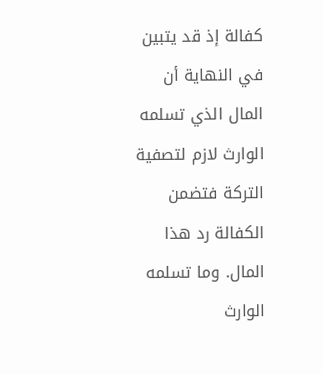كفالة إذ قد يتبين في النهاية أن المال الذي تسلمه الوارث لازم لتصفية التركة فتضمن الكفالة رد هذا المال. وما تسلمه الوارث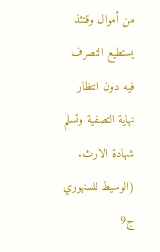من أموال وقتئذ يستطيع التصرف فيه دون انتظار نهاية التصفية وتسلم شهادة الارث. (الوسيط للسنهوري ج9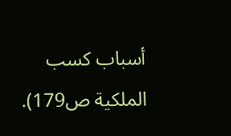أسباب كسب الملكية ص179).